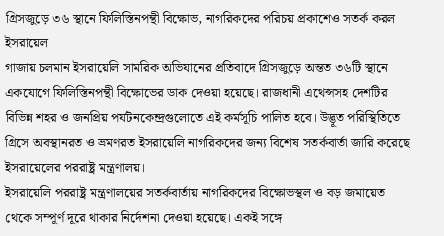গ্রিসজুড়ে ৩৬ স্থানে ফিলিস্তিনপন্থী বিক্ষোভ, নাগরিকদের পরিচয় প্রকাশেও সতর্ক করল ইসরায়েল
গাজায় চলমান ইসরায়েলি সামরিক অভিযানের প্রতিবাদে গ্রিসজুড়ে অন্তত ৩৬টি স্থানে একযোগে ফিলিস্তিনপন্থী বিক্ষোভের ডাক দেওয়া হয়েছে। রাজধানী এথেন্সসহ দেশটির বিভিন্ন শহর ও জনপ্রিয় পর্যটনকেন্দ্রগুলোতে এই কর্মসূচি পালিত হবে। উদ্ভূত পরিস্থিতিতে গ্রিসে অবস্থানরত ও ভ্রমণরত ইসরায়েলি নাগরিকদের জন্য বিশেষ সতর্কবার্তা জারি করেছে ইসরায়েলের পররাষ্ট্র মন্ত্রণালয়।
ইসরায়েলি পররাষ্ট্র মন্ত্রণালয়ের সতর্কবার্তায় নাগরিকদের বিক্ষোভস্থল ও বড় জমায়েত থেকে সম্পূর্ণ দূরে থাকার নির্দেশনা দেওয়া হয়েছে। একই সঙ্গে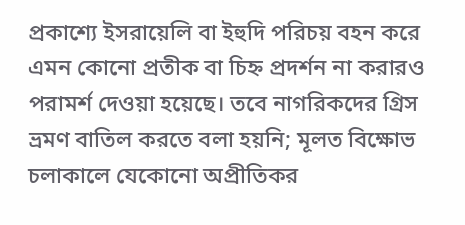প্রকাশ্যে ইসরায়েলি বা ইহুদি পরিচয় বহন করে এমন কোনো প্রতীক বা চিহ্ন প্রদর্শন না করারও পরামর্শ দেওয়া হয়েছে। তবে নাগরিকদের গ্রিস ভ্রমণ বাতিল করতে বলা হয়নি; মূলত বিক্ষোভ চলাকালে যেকোনো অপ্রীতিকর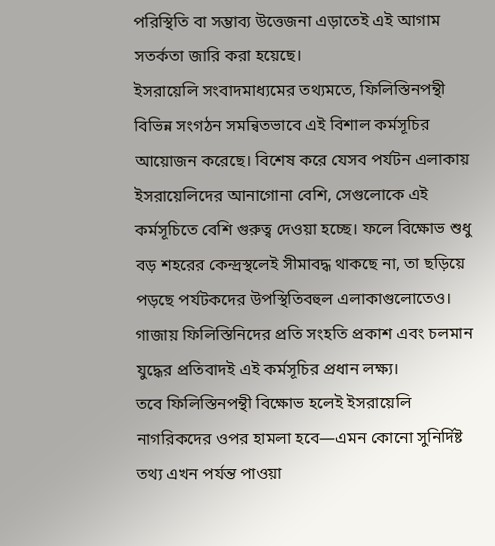পরিস্থিতি বা সম্ভাব্য উত্তেজনা এড়াতেই এই আগাম সতর্কতা জারি করা হয়েছে।
ইসরায়েলি সংবাদমাধ্যমের তথ্যমতে, ফিলিস্তিনপন্থী বিভিন্ন সংগঠন সমন্বিতভাবে এই বিশাল কর্মসূচির আয়োজন করেছে। বিশেষ করে যেসব পর্যটন এলাকায় ইসরায়েলিদের আনাগোনা বেশি, সেগুলোকে এই কর্মসূচিতে বেশি গুরুত্ব দেওয়া হচ্ছে। ফলে বিক্ষোভ শুধু বড় শহরের কেন্দ্রস্থলেই সীমাবদ্ধ থাকছে না, তা ছড়িয়ে পড়ছে পর্যটকদের উপস্থিতিবহুল এলাকাগুলোতেও। গাজায় ফিলিস্তিনিদের প্রতি সংহতি প্রকাশ এবং চলমান যুদ্ধের প্রতিবাদই এই কর্মসূচির প্রধান লক্ষ্য।
তবে ফিলিস্তিনপন্থী বিক্ষোভ হলেই ইসরায়েলি নাগরিকদের ওপর হামলা হবে—এমন কোনো সুনির্দিষ্ট তথ্য এখন পর্যন্ত পাওয়া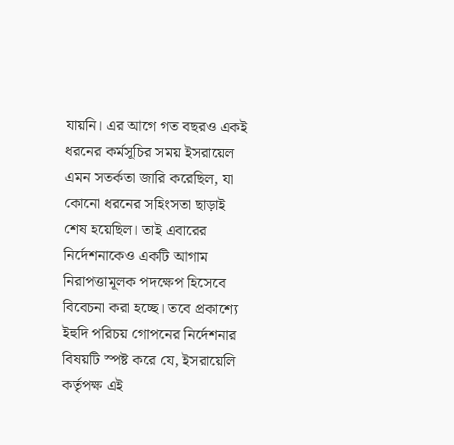যায়নি। এর আগে গত বছরও একই ধরনের কর্মসূচির সময় ইসরায়েল এমন সতর্কতা জারি করেছিল, যা কোনো ধরনের সহিংসতা ছাড়াই শেষ হয়েছিল। তাই এবারের নির্দেশনাকেও একটি আগাম নিরাপত্তামূলক পদক্ষেপ হিসেবে বিবেচনা করা হচ্ছে। তবে প্রকাশ্যে ইহুদি পরিচয় গোপনের নির্দেশনার বিষয়টি স্পষ্ট করে যে, ইসরায়েলি কর্তৃপক্ষ এই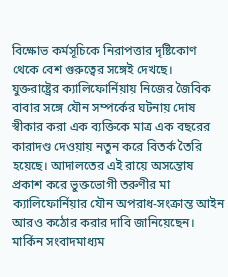বিক্ষোভ কর্মসূচিকে নিরাপত্তার দৃষ্টিকোণ থেকে বেশ গুরুত্বের সঙ্গেই দেখছে।
যুক্তরাষ্ট্রের ক্যালিফোর্নিয়ায় নিজের জৈবিক বাবার সঙ্গে যৌন সম্পর্কের ঘটনায় দোষ স্বীকার করা এক ব্যক্তিকে মাত্র এক বছরের কারাদণ্ড দেওয়ায় নতুন করে বিতর্ক তৈরি হয়েছে। আদালতের এই রায়ে অসন্তোষ প্রকাশ করে ভুক্তভোগী তরুণীর মা ক্যালিফোর্নিয়ার যৌন অপরাধ-সংক্রান্ত আইন আরও কঠোর করার দাবি জানিয়েছেন। মার্কিন সংবাদমাধ্যম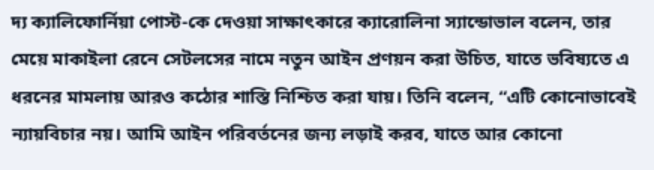দ্য ক্যালিফোর্নিয়া পোস্ট-কে দেওয়া সাক্ষাৎকারে ক্যারোলিনা স্যান্ডোভাল বলেন, তার মেয়ে মাকাইলা রেনে সেটলসের নামে নতুন আইন প্রণয়ন করা উচিত, যাতে ভবিষ্যতে এ ধরনের মামলায় আরও কঠোর শাস্তি নিশ্চিত করা যায়। তিনি বলেন, “এটি কোনোভাবেই ন্যায়বিচার নয়। আমি আইন পরিবর্তনের জন্য লড়াই করব, যাতে আর কোনো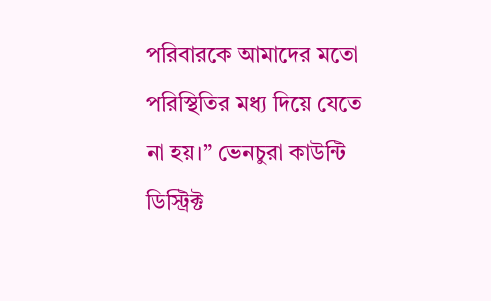পরিবারকে আমাদের মতো পরিস্থিতির মধ্য দিয়ে যেতে না হয়।” ভেনচুরা কাউন্টি ডিস্ট্রিক্ট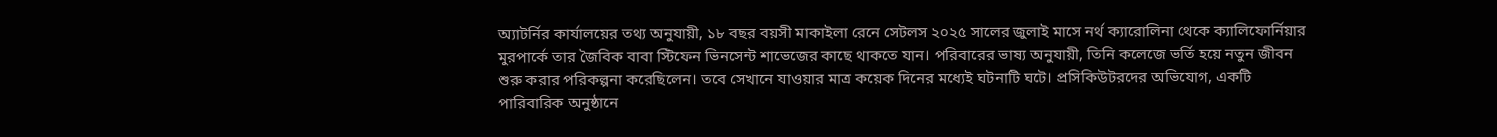অ্যাটর্নির কার্যালয়ের তথ্য অনুযায়ী, ১৮ বছর বয়সী মাকাইলা রেনে সেটলস ২০২৫ সালের জুলাই মাসে নর্থ ক্যারোলিনা থেকে ক্যালিফোর্নিয়ার মুরপার্কে তার জৈবিক বাবা স্টিফেন ভিনসেন্ট শাভেজের কাছে থাকতে যান। পরিবারের ভাষ্য অনুযায়ী, তিনি কলেজে ভর্তি হয়ে নতুন জীবন শুরু করার পরিকল্পনা করেছিলেন। তবে সেখানে যাওয়ার মাত্র কয়েক দিনের মধ্যেই ঘটনাটি ঘটে। প্রসিকিউটরদের অভিযোগ, একটি পারিবারিক অনুষ্ঠানে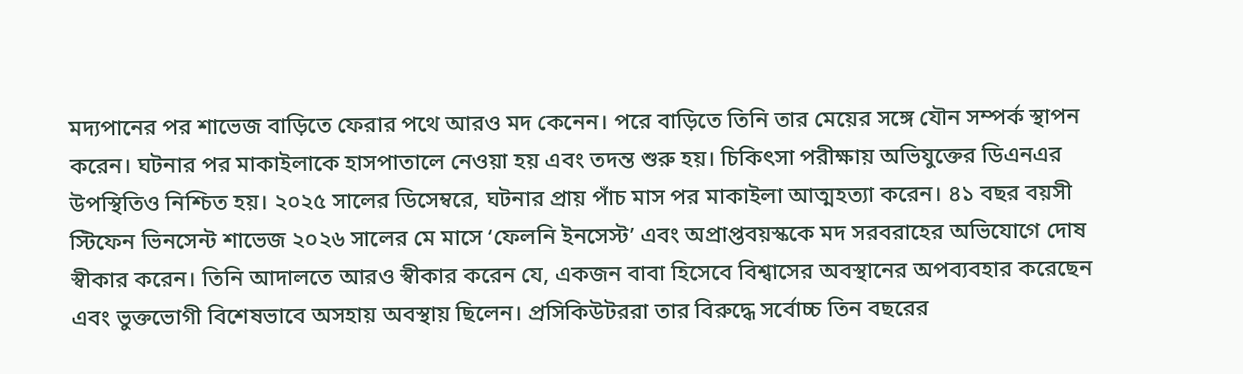মদ্যপানের পর শাভেজ বাড়িতে ফেরার পথে আরও মদ কেনেন। পরে বাড়িতে তিনি তার মেয়ের সঙ্গে যৌন সম্পর্ক স্থাপন করেন। ঘটনার পর মাকাইলাকে হাসপাতালে নেওয়া হয় এবং তদন্ত শুরু হয়। চিকিৎসা পরীক্ষায় অভিযুক্তের ডিএনএর উপস্থিতিও নিশ্চিত হয়। ২০২৫ সালের ডিসেম্বরে, ঘটনার প্রায় পাঁচ মাস পর মাকাইলা আত্মহত্যা করেন। ৪১ বছর বয়সী স্টিফেন ভিনসেন্ট শাভেজ ২০২৬ সালের মে মাসে ‘ফেলনি ইনসেস্ট’ এবং অপ্রাপ্তবয়স্ককে মদ সরবরাহের অভিযোগে দোষ স্বীকার করেন। তিনি আদালতে আরও স্বীকার করেন যে, একজন বাবা হিসেবে বিশ্বাসের অবস্থানের অপব্যবহার করেছেন এবং ভুক্তভোগী বিশেষভাবে অসহায় অবস্থায় ছিলেন। প্রসিকিউটররা তার বিরুদ্ধে সর্বোচ্চ তিন বছরের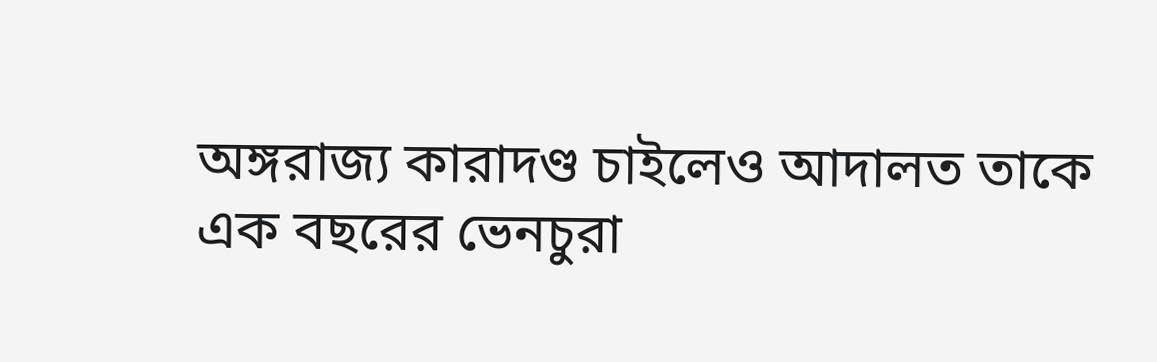অঙ্গরাজ্য কারাদণ্ড চাইলেও আদালত তাকে এক বছরের ভেনচুরা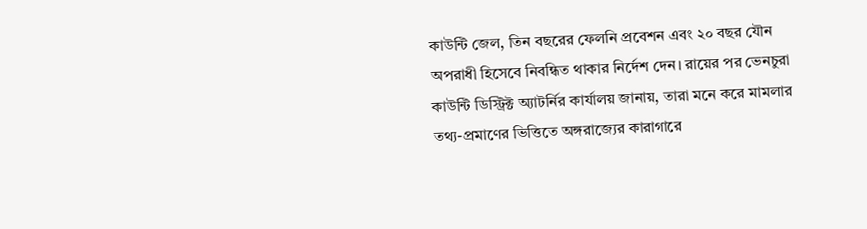কাউন্টি জেল, তিন বছরের ফেলনি প্রবেশন এবং ২০ বছর যৌন অপরাধী হিসেবে নিবন্ধিত থাকার নির্দেশ দেন। রায়ের পর ভেনচুরা কাউন্টি ডিস্ট্রিক্ট অ্যাটর্নির কার্যালয় জানায়, তারা মনে করে মামলার তথ্য-প্রমাণের ভিত্তিতে অঙ্গরাজ্যের কারাগারে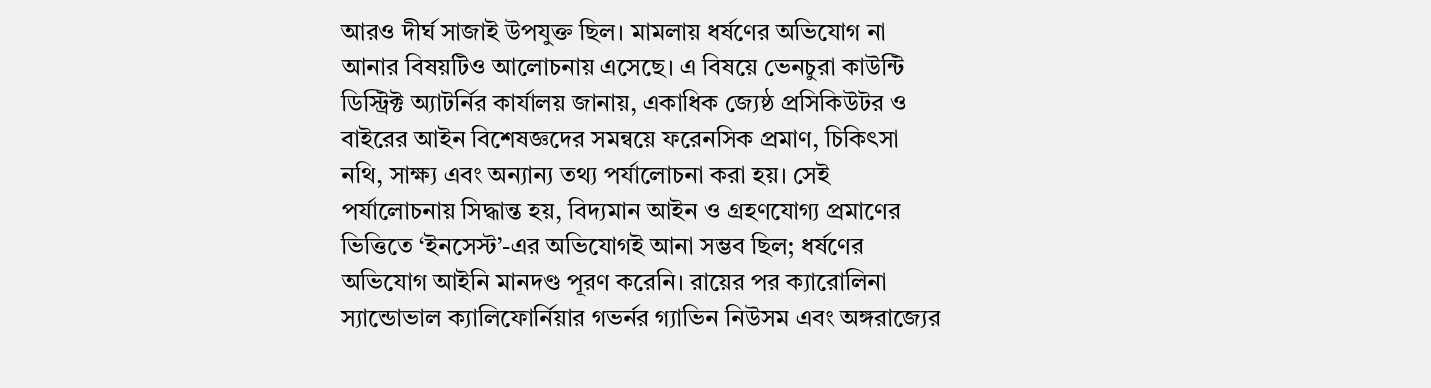আরও দীর্ঘ সাজাই উপযুক্ত ছিল। মামলায় ধর্ষণের অভিযোগ না আনার বিষয়টিও আলোচনায় এসেছে। এ বিষয়ে ভেনচুরা কাউন্টি ডিস্ট্রিক্ট অ্যাটর্নির কার্যালয় জানায়, একাধিক জ্যেষ্ঠ প্রসিকিউটর ও বাইরের আইন বিশেষজ্ঞদের সমন্বয়ে ফরেনসিক প্রমাণ, চিকিৎসা নথি, সাক্ষ্য এবং অন্যান্য তথ্য পর্যালোচনা করা হয়। সেই পর্যালোচনায় সিদ্ধান্ত হয়, বিদ্যমান আইন ও গ্রহণযোগ্য প্রমাণের ভিত্তিতে ‘ইনসেস্ট’-এর অভিযোগই আনা সম্ভব ছিল; ধর্ষণের অভিযোগ আইনি মানদণ্ড পূরণ করেনি। রায়ের পর ক্যারোলিনা স্যান্ডোভাল ক্যালিফোর্নিয়ার গভর্নর গ্যাভিন নিউসম এবং অঙ্গরাজ্যের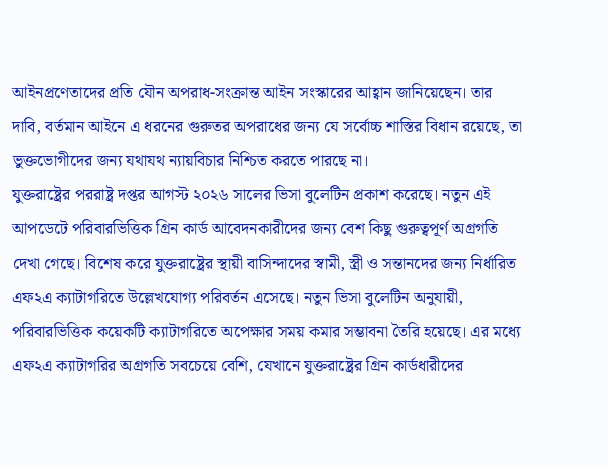আইনপ্রণেতাদের প্রতি যৌন অপরাধ-সংক্রান্ত আইন সংস্কারের আহ্বান জানিয়েছেন। তার দাবি, বর্তমান আইনে এ ধরনের গুরুতর অপরাধের জন্য যে সর্বোচ্চ শাস্তির বিধান রয়েছে, তা ভুক্তভোগীদের জন্য যথাযথ ন্যায়বিচার নিশ্চিত করতে পারছে না।
যুক্তরাষ্ট্রের পররাষ্ট্র দপ্তর আগস্ট ২০২৬ সালের ভিসা বুলেটিন প্রকাশ করেছে। নতুন এই আপডেটে পরিবারভিত্তিক গ্রিন কার্ড আবেদনকারীদের জন্য বেশ কিছু গুরুত্বপূর্ণ অগ্রগতি দেখা গেছে। বিশেষ করে যুক্তরাষ্ট্রের স্থায়ী বাসিন্দাদের স্বামী, স্ত্রী ও সন্তানদের জন্য নির্ধারিত এফ২এ ক্যাটাগরিতে উল্লেখযোগ্য পরিবর্তন এসেছে। নতুন ভিসা বুলেটিন অনুযায়ী, পরিবারভিত্তিক কয়েকটি ক্যাটাগরিতে অপেক্ষার সময় কমার সম্ভাবনা তৈরি হয়েছে। এর মধ্যে এফ২এ ক্যাটাগরির অগ্রগতি সবচেয়ে বেশি, যেখানে যুক্তরাষ্ট্রের গ্রিন কার্ডধারীদের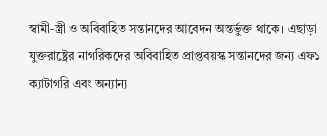স্বামী-স্ত্রী ও অবিবাহিত সন্তানদের আবেদন অন্তর্ভুক্ত থাকে। এছাড়া যুক্তরাষ্ট্রের নাগরিকদের অবিবাহিত প্রাপ্তবয়স্ক সন্তানদের জন্য এফ১ ক্যাটাগরি এবং অন্যান্য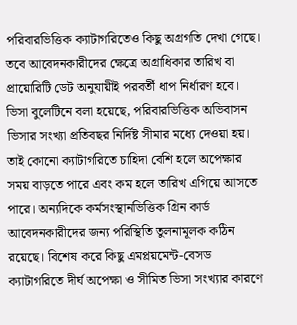পরিবারভিত্তিক ক্যাটাগরিতেও কিছু অগ্রগতি দেখা গেছে। তবে আবেদনকারীদের ক্ষেত্রে অগ্রাধিকার তারিখ বা প্রায়োরিটি ডেট অনুযায়ীই পরবর্তী ধাপ নির্ধারণ হবে। ভিসা বুলেটিনে বলা হয়েছে, পরিবারভিত্তিক অভিবাসন ভিসার সংখ্যা প্রতিবছর নির্দিষ্ট সীমার মধ্যে দেওয়া হয়। তাই কোনো ক্যাটাগরিতে চাহিদা বেশি হলে অপেক্ষার সময় বাড়তে পারে এবং কম হলে তারিখ এগিয়ে আসতে পারে। অন্যদিকে কর্মসংস্থানভিত্তিক গ্রিন কার্ড আবেদনকারীদের জন্য পরিস্থিতি তুলনামূলক কঠিন রয়েছে। বিশেষ করে কিছু এমপ্লয়মেন্ট-বেসড ক্যাটাগরিতে দীর্ঘ অপেক্ষা ও সীমিত ভিসা সংখ্যার কারণে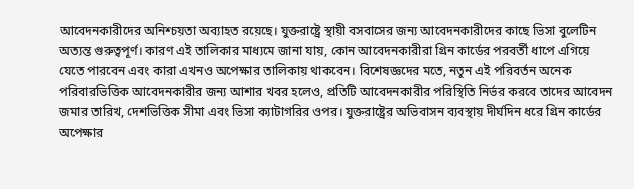আবেদনকারীদের অনিশ্চয়তা অব্যাহত রয়েছে। যুক্তরাষ্ট্রে স্থায়ী বসবাসের জন্য আবেদনকারীদের কাছে ভিসা বুলেটিন অত্যন্ত গুরুত্বপূর্ণ। কারণ এই তালিকার মাধ্যমে জানা যায়, কোন আবেদনকারীরা গ্রিন কার্ডের পরবর্তী ধাপে এগিয়ে যেতে পারবেন এবং কারা এখনও অপেক্ষার তালিকায় থাকবেন। বিশেষজ্ঞদের মতে, নতুন এই পরিবর্তন অনেক পরিবারভিত্তিক আবেদনকারীর জন্য আশার খবর হলেও, প্রতিটি আবেদনকারীর পরিস্থিতি নির্ভর করবে তাদের আবেদন জমার তারিখ, দেশভিত্তিক সীমা এবং ভিসা ক্যাটাগরির ওপর। যুক্তরাষ্ট্রের অভিবাসন ব্যবস্থায় দীর্ঘদিন ধরে গ্রিন কার্ডের অপেক্ষার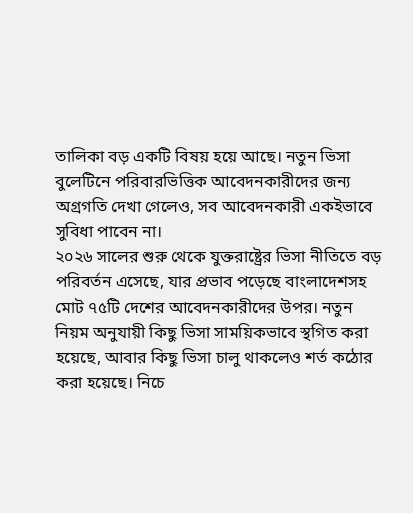তালিকা বড় একটি বিষয় হয়ে আছে। নতুন ভিসা বুলেটিনে পরিবারভিত্তিক আবেদনকারীদের জন্য অগ্রগতি দেখা গেলেও, সব আবেদনকারী একইভাবে সুবিধা পাবেন না।
২০২৬ সালের শুরু থেকে যুক্তরাষ্ট্রের ভিসা নীতিতে বড় পরিবর্তন এসেছে, যার প্রভাব পড়েছে বাংলাদেশসহ মোট ৭৫টি দেশের আবেদনকারীদের উপর। নতুন নিয়ম অনুযায়ী কিছু ভিসা সাময়িকভাবে স্থগিত করা হয়েছে, আবার কিছু ভিসা চালু থাকলেও শর্ত কঠোর করা হয়েছে। নিচে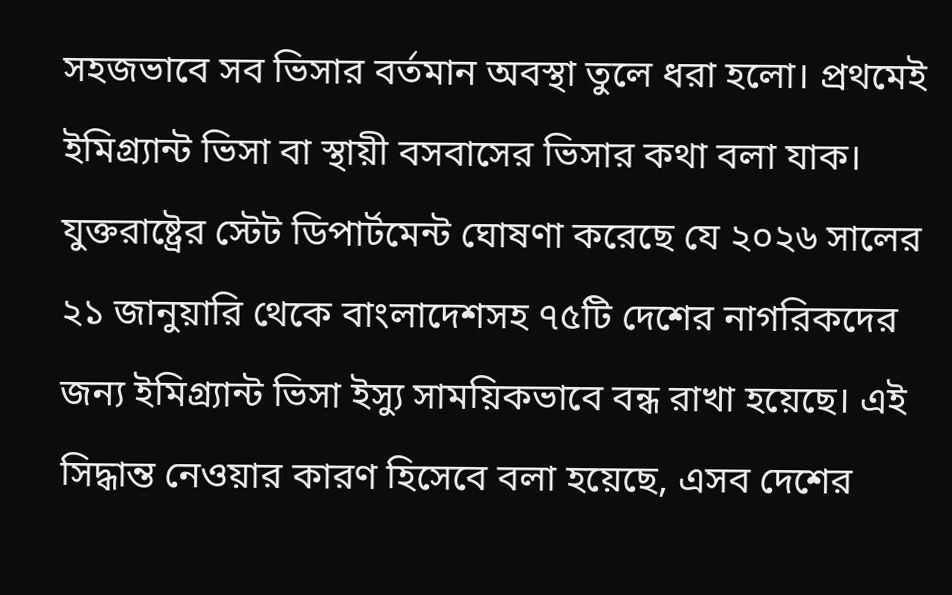সহজভাবে সব ভিসার বর্তমান অবস্থা তুলে ধরা হলো। প্রথমেই ইমিগ্র্যান্ট ভিসা বা স্থায়ী বসবাসের ভিসার কথা বলা যাক। যুক্তরাষ্ট্রের স্টেট ডিপার্টমেন্ট ঘোষণা করেছে যে ২০২৬ সালের ২১ জানুয়ারি থেকে বাংলাদেশসহ ৭৫টি দেশের নাগরিকদের জন্য ইমিগ্র্যান্ট ভিসা ইস্যু সাময়িকভাবে বন্ধ রাখা হয়েছে। এই সিদ্ধান্ত নেওয়ার কারণ হিসেবে বলা হয়েছে, এসব দেশের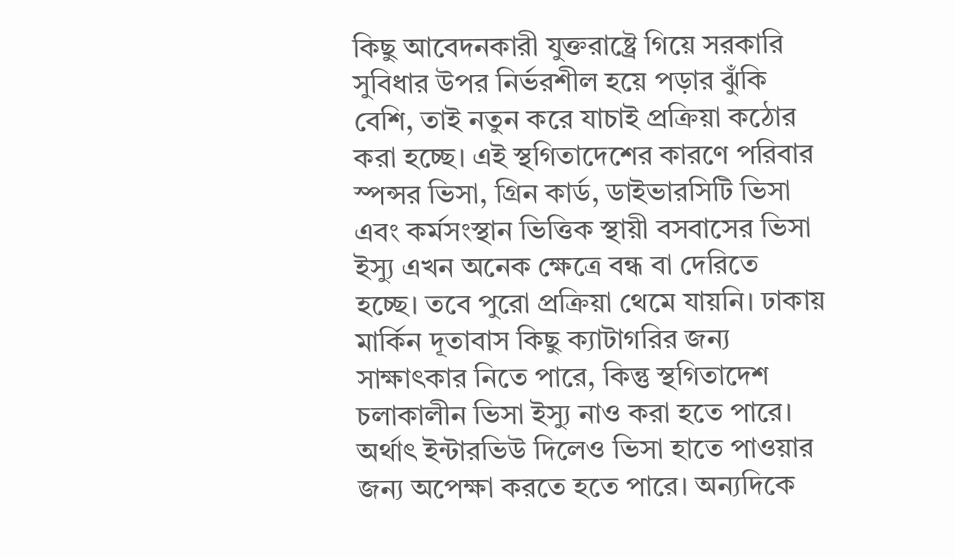কিছু আবেদনকারী যুক্তরাষ্ট্রে গিয়ে সরকারি সুবিধার উপর নির্ভরশীল হয়ে পড়ার ঝুঁকি বেশি, তাই নতুন করে যাচাই প্রক্রিয়া কঠোর করা হচ্ছে। এই স্থগিতাদেশের কারণে পরিবার স্পন্সর ভিসা, গ্রিন কার্ড, ডাইভারসিটি ভিসা এবং কর্মসংস্থান ভিত্তিক স্থায়ী বসবাসের ভিসা ইস্যু এখন অনেক ক্ষেত্রে বন্ধ বা দেরিতে হচ্ছে। তবে পুরো প্রক্রিয়া থেমে যায়নি। ঢাকায় মার্কিন দূতাবাস কিছু ক্যাটাগরির জন্য সাক্ষাৎকার নিতে পারে, কিন্তু স্থগিতাদেশ চলাকালীন ভিসা ইস্যু নাও করা হতে পারে। অর্থাৎ ইন্টারভিউ দিলেও ভিসা হাতে পাওয়ার জন্য অপেক্ষা করতে হতে পারে। অন্যদিকে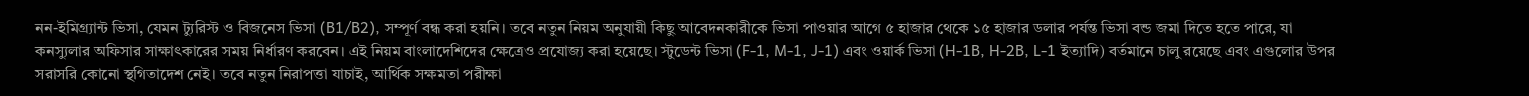নন-ইমিগ্র্যান্ট ভিসা, যেমন ট্যুরিস্ট ও বিজনেস ভিসা (B1/B2), সম্পূর্ণ বন্ধ করা হয়নি। তবে নতুন নিয়ম অনুযায়ী কিছু আবেদনকারীকে ভিসা পাওয়ার আগে ৫ হাজার থেকে ১৫ হাজার ডলার পর্যন্ত ভিসা বন্ড জমা দিতে হতে পারে, যা কনস্যুলার অফিসার সাক্ষাৎকারের সময় নির্ধারণ করবেন। এই নিয়ম বাংলাদেশিদের ক্ষেত্রেও প্রযোজ্য করা হয়েছে। স্টুডেন্ট ভিসা (F-1, M-1, J-1) এবং ওয়ার্ক ভিসা (H-1B, H-2B, L-1 ইত্যাদি) বর্তমানে চালু রয়েছে এবং এগুলোর উপর সরাসরি কোনো স্থগিতাদেশ নেই। তবে নতুন নিরাপত্তা যাচাই, আর্থিক সক্ষমতা পরীক্ষা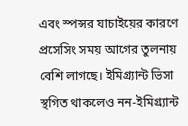এবং স্পন্সর যাচাইয়ের কারণে প্রসেসিং সময় আগের তুলনায় বেশি লাগছে। ইমিগ্র্যান্ট ভিসা স্থগিত থাকলেও নন-ইমিগ্র্যান্ট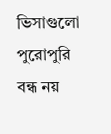ভিসাগুলো পুরোপুরি বন্ধ নয়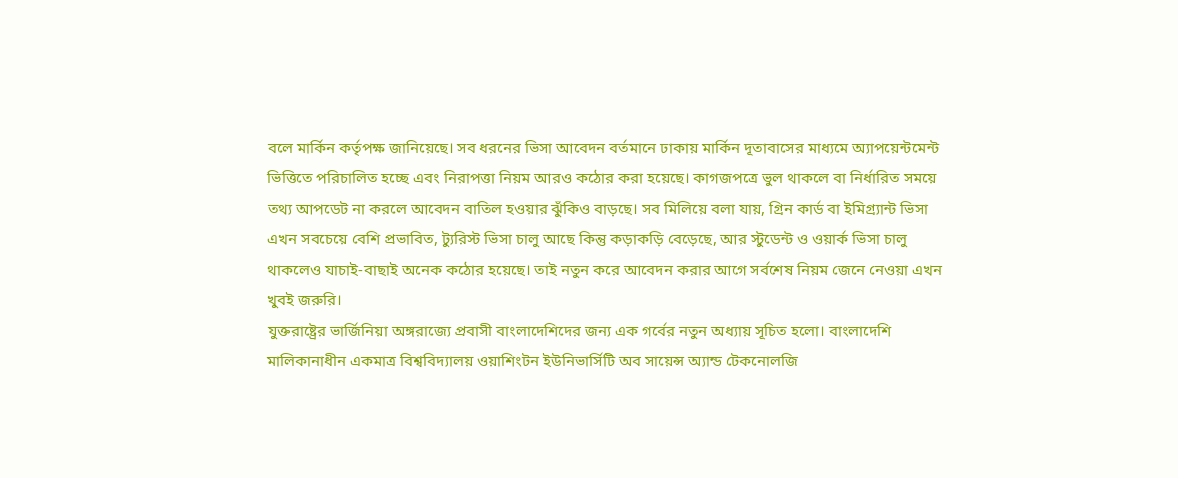বলে মার্কিন কর্তৃপক্ষ জানিয়েছে। সব ধরনের ভিসা আবেদন বর্তমানে ঢাকায় মার্কিন দূতাবাসের মাধ্যমে অ্যাপয়েন্টমেন্ট ভিত্তিতে পরিচালিত হচ্ছে এবং নিরাপত্তা নিয়ম আরও কঠোর করা হয়েছে। কাগজপত্রে ভুল থাকলে বা নির্ধারিত সময়ে তথ্য আপডেট না করলে আবেদন বাতিল হওয়ার ঝুঁকিও বাড়ছে। সব মিলিয়ে বলা যায়, গ্রিন কার্ড বা ইমিগ্র্যান্ট ভিসা এখন সবচেয়ে বেশি প্রভাবিত, ট্যুরিস্ট ভিসা চালু আছে কিন্তু কড়াকড়ি বেড়েছে, আর স্টুডেন্ট ও ওয়ার্ক ভিসা চালু থাকলেও যাচাই-বাছাই অনেক কঠোর হয়েছে। তাই নতুন করে আবেদন করার আগে সর্বশেষ নিয়ম জেনে নেওয়া এখন খুবই জরুরি।
যুক্তরাষ্ট্রের ভার্জিনিয়া অঙ্গরাজ্যে প্রবাসী বাংলাদেশিদের জন্য এক গর্বের নতুন অধ্যায় সূচিত হলো। বাংলাদেশি মালিকানাধীন একমাত্র বিশ্ববিদ্যালয় ওয়াশিংটন ইউনিভার্সিটি অব সায়েন্স অ্যান্ড টেকনোলজি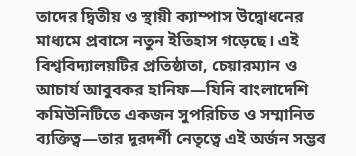তাদের দ্বিতীয় ও স্থায়ী ক্যাম্পাস উদ্বোধনের মাধ্যমে প্রবাসে নতুন ইতিহাস গড়েছে। এই বিশ্ববিদ্যালয়টির প্রতিষ্ঠাতা, চেয়ারম্যান ও আচার্য আবুবকর হানিফ—যিনি বাংলাদেশি কমিউনিটিতে একজন সুপরিচিত ও সম্মানিত ব্যক্তিত্ব—তার দূরদর্শী নেতৃত্বে এই অর্জন সম্ভব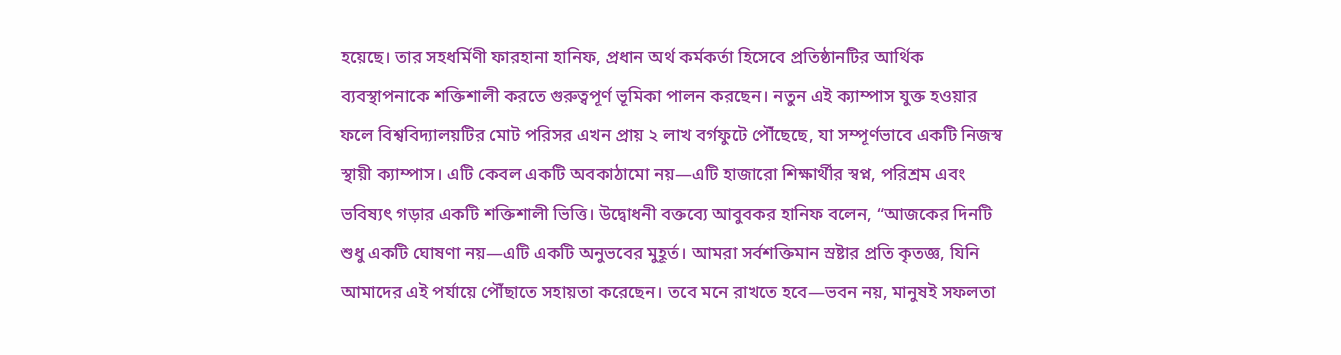হয়েছে। তার সহধর্মিণী ফারহানা হানিফ, প্রধান অর্থ কর্মকর্তা হিসেবে প্রতিষ্ঠানটির আর্থিক ব্যবস্থাপনাকে শক্তিশালী করতে গুরুত্বপূর্ণ ভূমিকা পালন করছেন। নতুন এই ক্যাম্পাস যুক্ত হওয়ার ফলে বিশ্ববিদ্যালয়টির মোট পরিসর এখন প্রায় ২ লাখ বর্গফুটে পৌঁছেছে, যা সম্পূর্ণভাবে একটি নিজস্ব স্থায়ী ক্যাম্পাস। এটি কেবল একটি অবকাঠামো নয়—এটি হাজারো শিক্ষার্থীর স্বপ্ন, পরিশ্রম এবং ভবিষ্যৎ গড়ার একটি শক্তিশালী ভিত্তি। উদ্বোধনী বক্তব্যে আবুবকর হানিফ বলেন, “আজকের দিনটি শুধু একটি ঘোষণা নয়—এটি একটি অনুভবের মুহূর্ত। আমরা সর্বশক্তিমান স্রষ্টার প্রতি কৃতজ্ঞ, যিনি আমাদের এই পর্যায়ে পৌঁছাতে সহায়তা করেছেন। তবে মনে রাখতে হবে—ভবন নয়, মানুষই সফলতা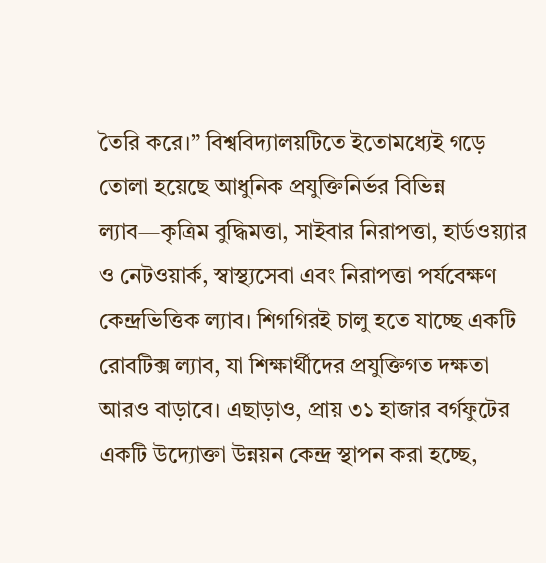তৈরি করে।” বিশ্ববিদ্যালয়টিতে ইতোমধ্যেই গড়ে তোলা হয়েছে আধুনিক প্রযুক্তিনির্ভর বিভিন্ন ল্যাব—কৃত্রিম বুদ্ধিমত্তা, সাইবার নিরাপত্তা, হার্ডওয়্যার ও নেটওয়ার্ক, স্বাস্থ্যসেবা এবং নিরাপত্তা পর্যবেক্ষণ কেন্দ্রভিত্তিক ল্যাব। শিগগিরই চালু হতে যাচ্ছে একটি রোবটিক্স ল্যাব, যা শিক্ষার্থীদের প্রযুক্তিগত দক্ষতা আরও বাড়াবে। এছাড়াও, প্রায় ৩১ হাজার বর্গফুটের একটি উদ্যোক্তা উন্নয়ন কেন্দ্র স্থাপন করা হচ্ছে,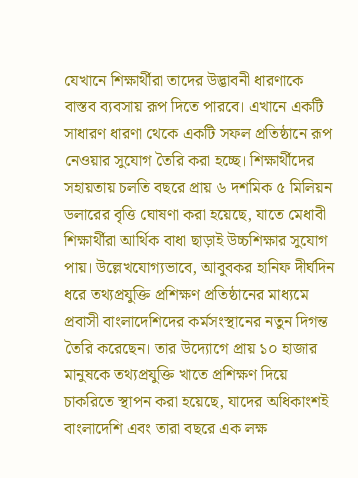যেখানে শিক্ষার্থীরা তাদের উদ্ভাবনী ধারণাকে বাস্তব ব্যবসায় রূপ দিতে পারবে। এখানে একটি সাধারণ ধারণা থেকে একটি সফল প্রতিষ্ঠানে রূপ নেওয়ার সুযোগ তৈরি করা হচ্ছে। শিক্ষার্থীদের সহায়তায় চলতি বছরে প্রায় ৬ দশমিক ৫ মিলিয়ন ডলারের বৃত্তি ঘোষণা করা হয়েছে, যাতে মেধাবী শিক্ষার্থীরা আর্থিক বাধা ছাড়াই উচ্চশিক্ষার সুযোগ পায়। উল্লেখযোগ্যভাবে, আবুবকর হানিফ দীর্ঘদিন ধরে তথ্যপ্রযুক্তি প্রশিক্ষণ প্রতিষ্ঠানের মাধ্যমে প্রবাসী বাংলাদেশিদের কর্মসংস্থানের নতুন দিগন্ত তৈরি করেছেন। তার উদ্যোগে প্রায় ১০ হাজার মানুষকে তথ্যপ্রযুক্তি খাতে প্রশিক্ষণ দিয়ে চাকরিতে স্থাপন করা হয়েছে, যাদের অধিকাংশই বাংলাদেশি এবং তারা বছরে এক লক্ষ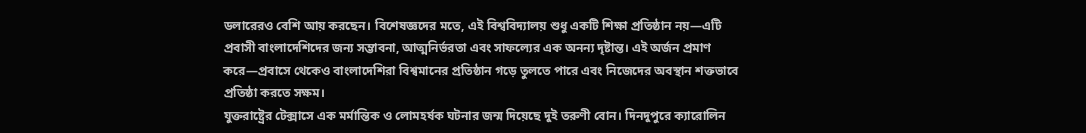ডলারেরও বেশি আয় করছেন। বিশেষজ্ঞদের মতে, এই বিশ্ববিদ্যালয় শুধু একটি শিক্ষা প্রতিষ্ঠান নয়—এটি প্রবাসী বাংলাদেশিদের জন্য সম্ভাবনা, আত্মনির্ভরতা এবং সাফল্যের এক অনন্য দৃষ্টান্ত। এই অর্জন প্রমাণ করে—প্রবাসে থেকেও বাংলাদেশিরা বিশ্বমানের প্রতিষ্ঠান গড়ে তুলতে পারে এবং নিজেদের অবস্থান শক্তভাবে প্রতিষ্ঠা করতে সক্ষম।
যুক্তরাষ্ট্রের টেক্সাসে এক মর্মান্তিক ও লোমহর্ষক ঘটনার জন্ম দিয়েছে দুই তরুণী বোন। দিনদুপুরে ক্যারোলিন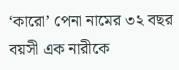‘কারো’ পেনা নামের ৩২ বছর বয়সী এক নারীকে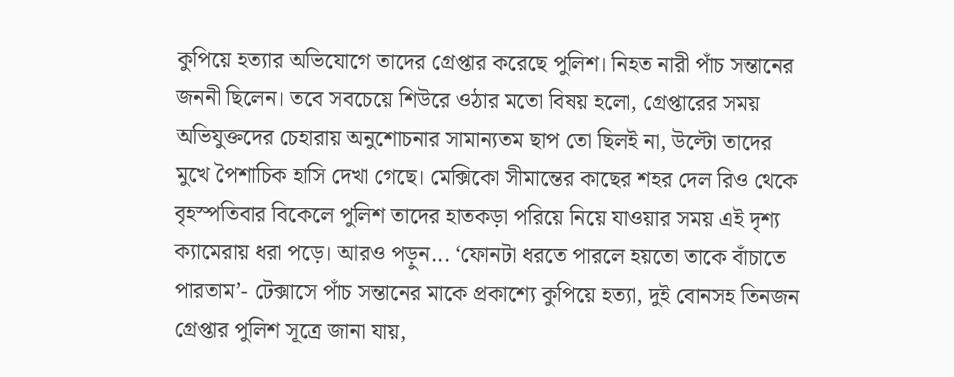কুপিয়ে হত্যার অভিযোগে তাদের গ্রেপ্তার করেছে পুলিশ। নিহত নারী পাঁচ সন্তানের জননী ছিলেন। তবে সবচেয়ে শিউরে ওঠার মতো বিষয় হলো, গ্রেপ্তারের সময় অভিযুক্তদের চেহারায় অনুশোচনার সামান্যতম ছাপ তো ছিলই না, উল্টো তাদের মুখে পৈশাচিক হাসি দেখা গেছে। মেক্সিকো সীমান্তের কাছের শহর দেল রিও থেকে বৃহস্পতিবার বিকেলে পুলিশ তাদের হাতকড়া পরিয়ে নিয়ে যাওয়ার সময় এই দৃশ্য ক্যামেরায় ধরা পড়ে। আরও পড়ুন... ‘ফোনটা ধরতে পারলে হয়তো তাকে বাঁচাতে পারতাম’- টেক্সাসে পাঁচ সন্তানের মাকে প্রকাশ্যে কুপিয়ে হত্যা, দুই বোনসহ তিনজন গ্রেপ্তার পুলিশ সূত্রে জানা যায়,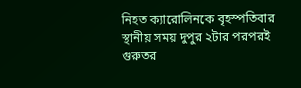নিহত ক্যারোলিনকে বৃহস্পতিবার স্থানীয় সময় দুপুর ২টার পরপরই গুরুতর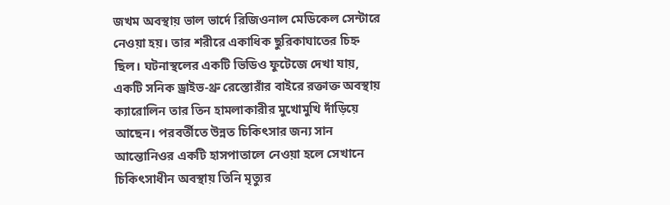জখম অবস্থায় ভাল ভার্দে রিজিওনাল মেডিকেল সেন্টারে নেওয়া হয়। তার শরীরে একাধিক ছুরিকাঘাতের চিহ্ন ছিল। ঘটনাস্থলের একটি ভিডিও ফুটেজে দেখা যায়, একটি সনিক ড্রাইভ-থ্রু রেস্তোরাঁর বাইরে রক্তাক্ত অবস্থায় ক্যারোলিন তার তিন হামলাকারীর মুখোমুখি দাঁড়িয়ে আছেন। পরবর্তীতে উন্নত চিকিৎসার জন্য সান আন্তোনিওর একটি হাসপাতালে নেওয়া হলে সেখানে চিকিৎসাধীন অবস্থায় তিনি মৃত্যুর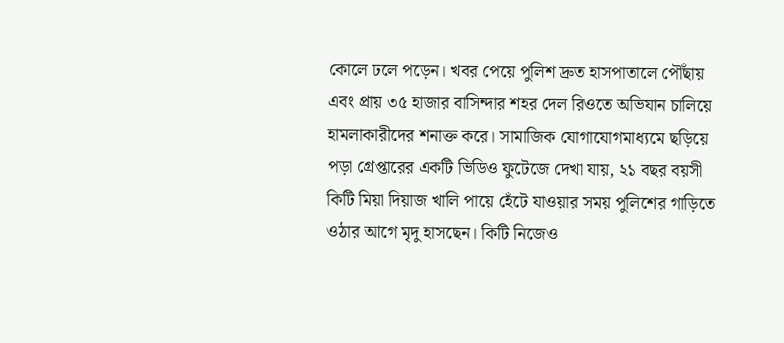কোলে ঢলে পড়েন। খবর পেয়ে পুলিশ দ্রুত হাসপাতালে পৌঁছায় এবং প্রায় ৩৫ হাজার বাসিন্দার শহর দেল রিওতে অভিযান চালিয়ে হামলাকারীদের শনাক্ত করে। সামাজিক যোগাযোগমাধ্যমে ছড়িয়ে পড়া গ্রেপ্তারের একটি ভিডিও ফুটেজে দেখা যায়, ২১ বছর বয়সী কিটি মিয়া দিয়াজ খালি পায়ে হেঁটে যাওয়ার সময় পুলিশের গাড়িতে ওঠার আগে মৃদু হাসছেন। কিটি নিজেও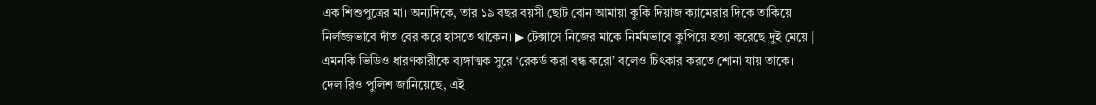এক শিশুপুত্রের মা। অন্যদিকে, তার ১৯ বছর বয়সী ছোট বোন আমায়া কুকি দিয়াজ ক্যামেরার দিকে তাকিয়ে নির্লজ্জভাবে দাঁত বের করে হাসতে থাকেন। ▶ টেক্সাসে নিজের মাকে নির্মমভাবে কুপিয়ে হত্যা করেছে দুই মেয়ে | এমনকি ভিডিও ধারণকারীকে ব্যঙ্গাত্মক সুরে ‘রেকর্ড করা বন্ধ করো’ বলেও চিৎকার করতে শোনা যায় তাকে। দেল রিও পুলিশ জানিয়েছে, এই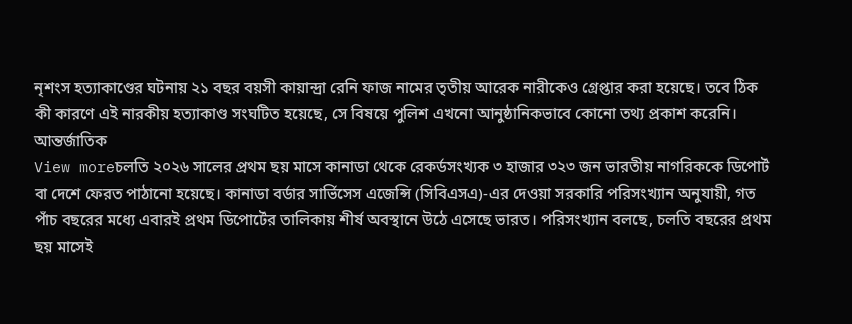নৃশংস হত্যাকাণ্ডের ঘটনায় ২১ বছর বয়সী কায়ান্দ্রা রেনি ফাজ নামের তৃতীয় আরেক নারীকেও গ্রেপ্তার করা হয়েছে। তবে ঠিক কী কারণে এই নারকীয় হত্যাকাণ্ড সংঘটিত হয়েছে, সে বিষয়ে পুলিশ এখনো আনুষ্ঠানিকভাবে কোনো তথ্য প্রকাশ করেনি।
আন্তর্জাতিক
View moreচলতি ২০২৬ সালের প্রথম ছয় মাসে কানাডা থেকে রেকর্ডসংখ্যক ৩ হাজার ৩২৩ জন ভারতীয় নাগরিককে ডিপোর্ট বা দেশে ফেরত পাঠানো হয়েছে। কানাডা বর্ডার সার্ভিসেস এজেন্সি (সিবিএসএ)-এর দেওয়া সরকারি পরিসংখ্যান অনুযায়ী, গত পাঁচ বছরের মধ্যে এবারই প্রথম ডিপোর্টের তালিকায় শীর্ষ অবস্থানে উঠে এসেছে ভারত। পরিসংখ্যান বলছে, চলতি বছরের প্রথম ছয় মাসেই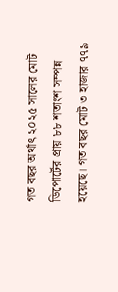গত বছর অর্থাৎ ২০২৫ সালের মোট ডিপোর্টের প্রায় ৮৮ শতাংশ সম্পন্ন হয়েছে। গত বছর মোট ৩ হাজার ৭৭৯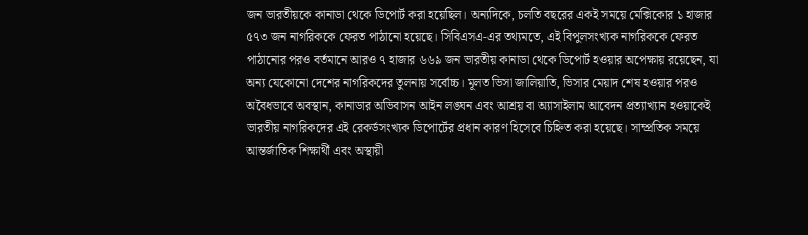জন ভারতীয়কে কানাডা থেকে ডিপোর্ট করা হয়েছিল। অন্যদিকে, চলতি বছরের একই সময়ে মেক্সিকোর ১ হাজার ৫৭৩ জন নাগরিককে ফেরত পাঠানো হয়েছে। সিবিএসএ-এর তথ্যমতে, এই বিপুলসংখ্যক নাগরিককে ফেরত পাঠানোর পরও বর্তমানে আরও ৭ হাজার ৬৬৯ জন ভারতীয় কানাডা থেকে ডিপোর্ট হওয়ার অপেক্ষায় রয়েছেন, যা অন্য যেকোনো দেশের নাগরিকদের তুলনায় সর্বোচ্চ। মূলত ভিসা জালিয়াতি, ভিসার মেয়াদ শেষ হওয়ার পরও অবৈধভাবে অবস্থান, কানাডার অভিবাসন আইন লঙ্ঘন এবং আশ্রয় বা অ্যাসাইলাম আবেদন প্রত্যাখ্যান হওয়াকেই ভারতীয় নাগরিকদের এই রেকর্ডসংখ্যক ডিপোর্টের প্রধান কারণ হিসেবে চিহ্নিত করা হয়েছে। সাম্প্রতিক সময়ে আন্তর্জাতিক শিক্ষার্থী এবং অস্থায়ী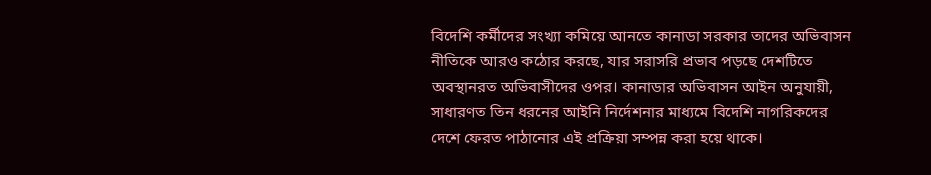বিদেশি কর্মীদের সংখ্যা কমিয়ে আনতে কানাডা সরকার তাদের অভিবাসন নীতিকে আরও কঠোর করছে, যার সরাসরি প্রভাব পড়ছে দেশটিতে অবস্থানরত অভিবাসীদের ওপর। কানাডার অভিবাসন আইন অনুযায়ী, সাধারণত তিন ধরনের আইনি নির্দেশনার মাধ্যমে বিদেশি নাগরিকদের দেশে ফেরত পাঠানোর এই প্রক্রিয়া সম্পন্ন করা হয়ে থাকে।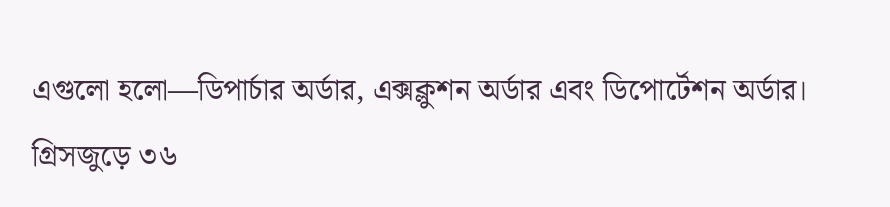এগুলো হলো—ডিপার্চার অর্ডার, এক্সক্লুশন অর্ডার এবং ডিপোর্টেশন অর্ডার।
গ্রিসজুড়ে ৩৬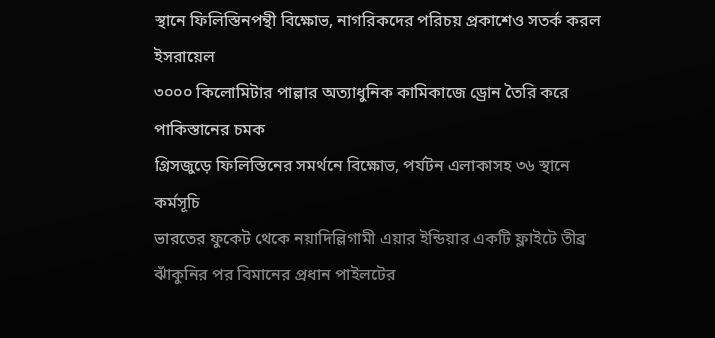স্থানে ফিলিস্তিনপন্থী বিক্ষোভ, নাগরিকদের পরিচয় প্রকাশেও সতর্ক করল ইসরায়েল
৩০০০ কিলোমিটার পাল্লার অত্যাধুনিক কামিকাজে ড্রোন তৈরি করে পাকিস্তানের চমক
গ্রিসজুড়ে ফিলিস্তিনের সমর্থনে বিক্ষোভ, পর্যটন এলাকাসহ ৩৬ স্থানে কর্মসূচি
ভারতের ফুকেট থেকে নয়াদিল্লিগামী এয়ার ইন্ডিয়ার একটি ফ্লাইটে তীব্র ঝাঁকুনির পর বিমানের প্রধান পাইলটের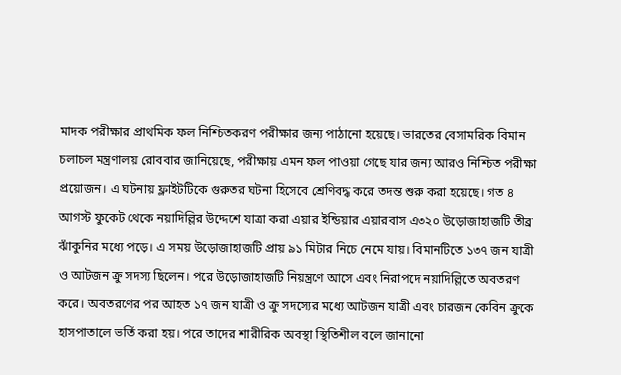মাদক পরীক্ষার প্রাথমিক ফল নিশ্চিতকরণ পরীক্ষার জন্য পাঠানো হয়েছে। ভারতের বেসামরিক বিমান চলাচল মন্ত্রণালয় রোববার জানিয়েছে, পরীক্ষায় এমন ফল পাওয়া গেছে যার জন্য আরও নিশ্চিত পরীক্ষা প্রয়োজন। এ ঘটনায় ফ্লাইটটিকে গুরুতর ঘটনা হিসেবে শ্রেণিবদ্ধ করে তদন্ত শুরু করা হয়েছে। গত ৪ আগস্ট ফুকেট থেকে নয়াদিল্লির উদ্দেশে যাত্রা করা এয়ার ইন্ডিয়ার এয়ারবাস এ৩২০ উড়োজাহাজটি তীব্র ঝাঁকুনির মধ্যে পড়ে। এ সময় উড়োজাহাজটি প্রায় ৯১ মিটার নিচে নেমে যায়। বিমানটিতে ১৩৭ জন যাত্রী ও আটজন ক্রু সদস্য ছিলেন। পরে উড়োজাহাজটি নিয়ন্ত্রণে আসে এবং নিরাপদে নয়াদিল্লিতে অবতরণ করে। অবতরণের পর আহত ১৭ জন যাত্রী ও ক্রু সদস্যের মধ্যে আটজন যাত্রী এবং চারজন কেবিন ক্রুকে হাসপাতালে ভর্তি করা হয়। পরে তাদের শারীরিক অবস্থা স্থিতিশীল বলে জানানো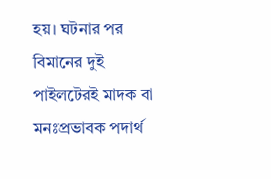হয়। ঘটনার পর বিমানের দুই পাইলটেরই মাদক বা মনঃপ্রভাবক পদার্থ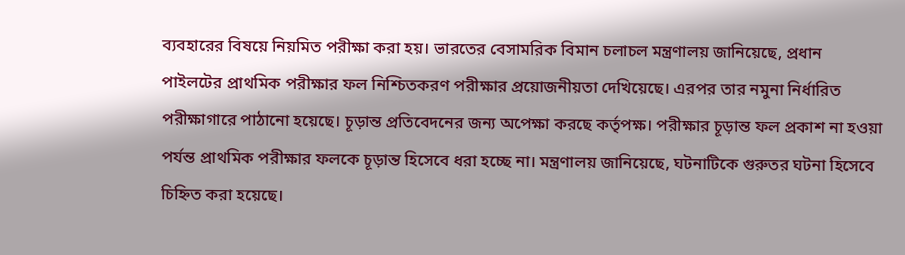ব্যবহারের বিষয়ে নিয়মিত পরীক্ষা করা হয়। ভারতের বেসামরিক বিমান চলাচল মন্ত্রণালয় জানিয়েছে, প্রধান পাইলটের প্রাথমিক পরীক্ষার ফল নিশ্চিতকরণ পরীক্ষার প্রয়োজনীয়তা দেখিয়েছে। এরপর তার নমুনা নির্ধারিত পরীক্ষাগারে পাঠানো হয়েছে। চূড়ান্ত প্রতিবেদনের জন্য অপেক্ষা করছে কর্তৃপক্ষ। পরীক্ষার চূড়ান্ত ফল প্রকাশ না হওয়া পর্যন্ত প্রাথমিক পরীক্ষার ফলকে চূড়ান্ত হিসেবে ধরা হচ্ছে না। মন্ত্রণালয় জানিয়েছে, ঘটনাটিকে গুরুতর ঘটনা হিসেবে চিহ্নিত করা হয়েছে।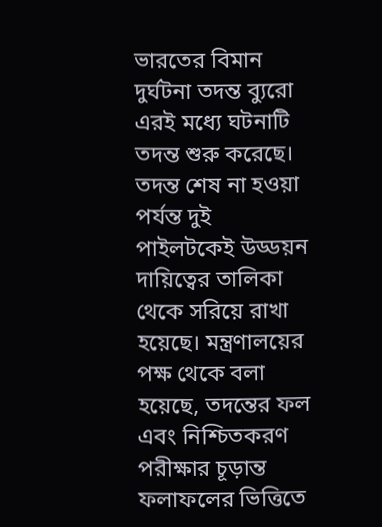ভারতের বিমান দুর্ঘটনা তদন্ত ব্যুরো এরই মধ্যে ঘটনাটি তদন্ত শুরু করেছে। তদন্ত শেষ না হওয়া পর্যন্ত দুই পাইলটকেই উড্ডয়ন দায়িত্বের তালিকা থেকে সরিয়ে রাখা হয়েছে। মন্ত্রণালয়ের পক্ষ থেকে বলা হয়েছে, তদন্তের ফল এবং নিশ্চিতকরণ পরীক্ষার চূড়ান্ত ফলাফলের ভিত্তিতে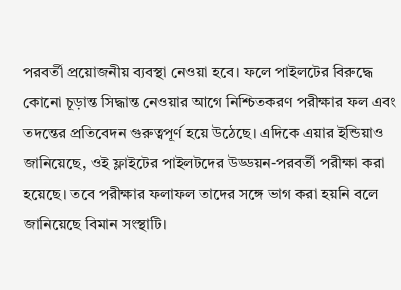পরবর্তী প্রয়োজনীয় ব্যবস্থা নেওয়া হবে। ফলে পাইলটের বিরুদ্ধে কোনো চূড়ান্ত সিদ্ধান্ত নেওয়ার আগে নিশ্চিতকরণ পরীক্ষার ফল এবং তদন্তের প্রতিবেদন গুরুত্বপূর্ণ হয়ে উঠেছে। এদিকে এয়ার ইন্ডিয়াও জানিয়েছে, ওই ফ্লাইটের পাইলটদের উড্ডয়ন-পরবর্তী পরীক্ষা করা হয়েছে। তবে পরীক্ষার ফলাফল তাদের সঙ্গে ভাগ করা হয়নি বলে জানিয়েছে বিমান সংস্থাটি।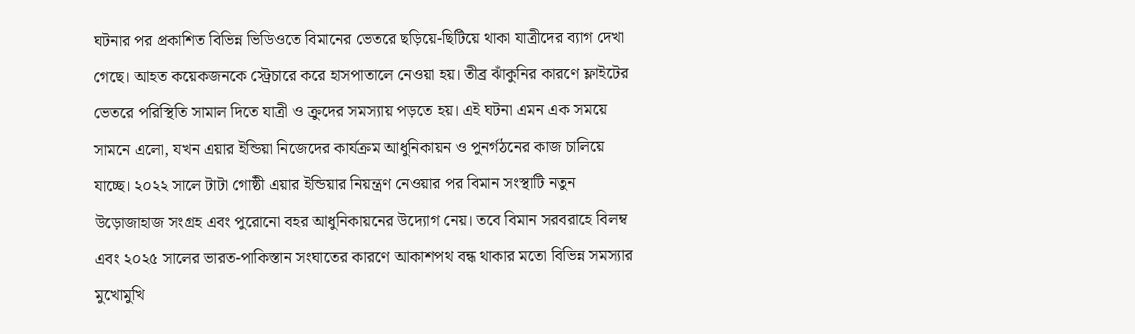ঘটনার পর প্রকাশিত বিভিন্ন ভিডিওতে বিমানের ভেতরে ছড়িয়ে-ছিটিয়ে থাকা যাত্রীদের ব্যাগ দেখা গেছে। আহত কয়েকজনকে স্ট্রেচারে করে হাসপাতালে নেওয়া হয়। তীব্র ঝাঁকুনির কারণে ফ্লাইটের ভেতরে পরিস্থিতি সামাল দিতে যাত্রী ও ক্রুদের সমস্যায় পড়তে হয়। এই ঘটনা এমন এক সময়ে সামনে এলো, যখন এয়ার ইন্ডিয়া নিজেদের কার্যক্রম আধুনিকায়ন ও পুনর্গঠনের কাজ চালিয়ে যাচ্ছে। ২০২২ সালে টাটা গোষ্ঠী এয়ার ইন্ডিয়ার নিয়ন্ত্রণ নেওয়ার পর বিমান সংস্থাটি নতুন উড়োজাহাজ সংগ্রহ এবং পুরোনো বহর আধুনিকায়নের উদ্যোগ নেয়। তবে বিমান সরবরাহে বিলম্ব এবং ২০২৫ সালের ভারত-পাকিস্তান সংঘাতের কারণে আকাশপথ বন্ধ থাকার মতো বিভিন্ন সমস্যার মুখোমুখি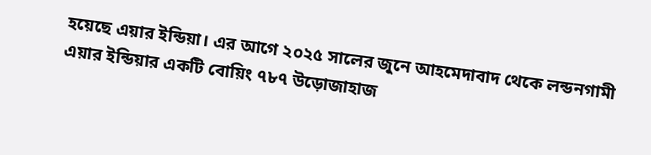হয়েছে এয়ার ইন্ডিয়া। এর আগে ২০২৫ সালের জুনে আহমেদাবাদ থেকে লন্ডনগামী এয়ার ইন্ডিয়ার একটি বোয়িং ৭৮৭ উড়োজাহাজ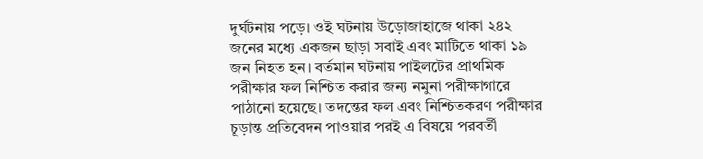দুর্ঘটনায় পড়ে। ওই ঘটনায় উড়োজাহাজে থাকা ২৪২ জনের মধ্যে একজন ছাড়া সবাই এবং মাটিতে থাকা ১৯ জন নিহত হন। বর্তমান ঘটনায় পাইলটের প্রাথমিক পরীক্ষার ফল নিশ্চিত করার জন্য নমুনা পরীক্ষাগারে পাঠানো হয়েছে। তদন্তের ফল এবং নিশ্চিতকরণ পরীক্ষার চূড়ান্ত প্রতিবেদন পাওয়ার পরই এ বিষয়ে পরবর্তী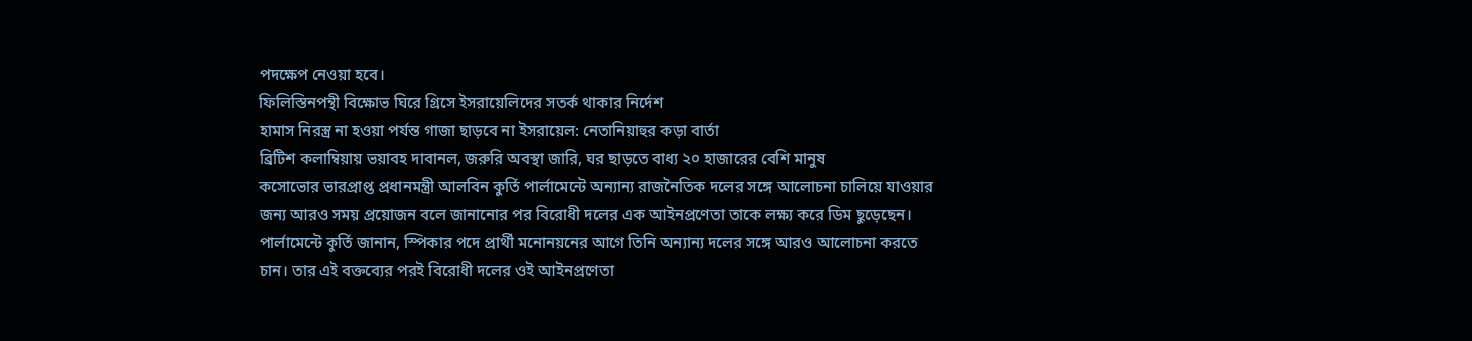পদক্ষেপ নেওয়া হবে।
ফিলিস্তিনপন্থী বিক্ষোভ ঘিরে গ্রিসে ইসরায়েলিদের সতর্ক থাকার নির্দেশ
হামাস নিরস্ত্র না হওয়া পর্যন্ত গাজা ছাড়বে না ইসরায়েল: নেতানিয়াহুর কড়া বার্তা
ব্রিটিশ কলাম্বিয়ায় ভয়াবহ দাবানল, জরুরি অবস্থা জারি, ঘর ছাড়তে বাধ্য ২০ হাজারের বেশি মানুষ
কসোভোর ভারপ্রাপ্ত প্রধানমন্ত্রী আলবিন কুর্তি পার্লামেন্টে অন্যান্য রাজনৈতিক দলের সঙ্গে আলোচনা চালিয়ে যাওয়ার জন্য আরও সময় প্রয়োজন বলে জানানোর পর বিরোধী দলের এক আইনপ্রণেতা তাকে লক্ষ্য করে ডিম ছুড়েছেন। পার্লামেন্টে কুর্তি জানান, স্পিকার পদে প্রার্থী মনোনয়নের আগে তিনি অন্যান্য দলের সঙ্গে আরও আলোচনা করতে চান। তার এই বক্তব্যের পরই বিরোধী দলের ওই আইনপ্রণেতা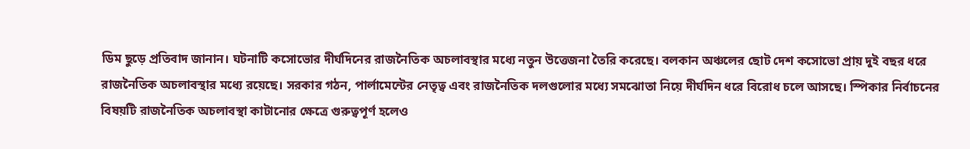ডিম ছুড়ে প্রতিবাদ জানান। ঘটনাটি কসোভোর দীর্ঘদিনের রাজনৈতিক অচলাবস্থার মধ্যে নতুন উত্তেজনা তৈরি করেছে। বলকান অঞ্চলের ছোট দেশ কসোভো প্রায় দুই বছর ধরে রাজনৈতিক অচলাবস্থার মধ্যে রয়েছে। সরকার গঠন, পার্লামেন্টের নেতৃত্ব এবং রাজনৈতিক দলগুলোর মধ্যে সমঝোতা নিয়ে দীর্ঘদিন ধরে বিরোধ চলে আসছে। স্পিকার নির্বাচনের বিষয়টি রাজনৈতিক অচলাবস্থা কাটানোর ক্ষেত্রে গুরুত্বপূর্ণ হলেও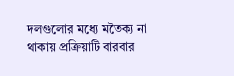দলগুলোর মধ্যে মতৈক্য না থাকায় প্রক্রিয়াটি বারবার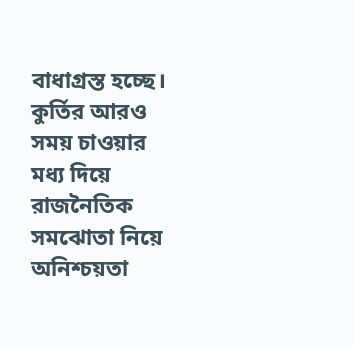বাধাগ্রস্ত হচ্ছে। কুর্তির আরও সময় চাওয়ার মধ্য দিয়ে রাজনৈতিক সমঝোতা নিয়ে অনিশ্চয়তা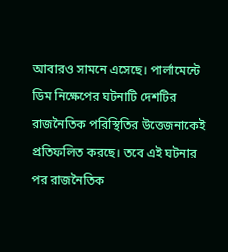আবারও সামনে এসেছে। পার্লামেন্টে ডিম নিক্ষেপের ঘটনাটি দেশটির রাজনৈতিক পরিস্থিতির উত্তেজনাকেই প্রতিফলিত করছে। তবে এই ঘটনার পর রাজনৈতিক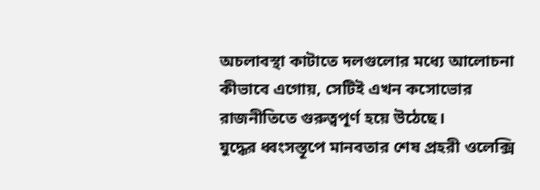অচলাবস্থা কাটাতে দলগুলোর মধ্যে আলোচনা কীভাবে এগোয়, সেটিই এখন কসোভোর রাজনীতিতে গুরুত্বপূর্ণ হয়ে উঠেছে।
যুদ্ধের ধ্বংসস্তূপে মানবতার শেষ প্রহরী ওলেক্সি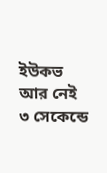ইউকভ আর নেই
৩ সেকেন্ডে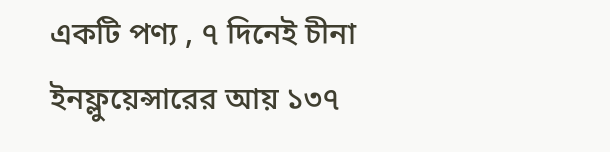একটি পণ্য , ৭ দিনেই চীনা ইনফ্লুয়েন্সারের আয় ১৩৭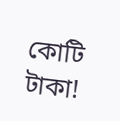কোটি টাকা!